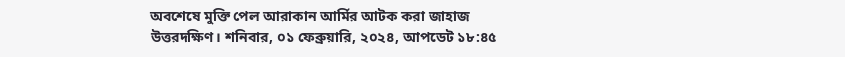অবশেষে মুক্তি পেল আরাকান আর্মির আটক করা জাহাজ
উত্তরদক্ষিণ। শনিবার, ০১ ফেব্রুয়ারি, ২০২৪, আপডেট ১৮:৪৫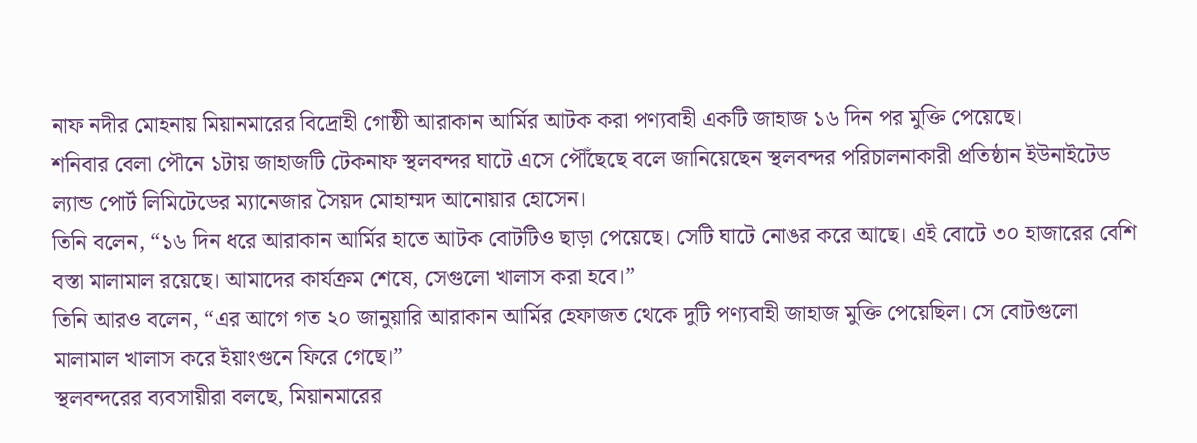নাফ নদীর মোহনায় মিয়ানমারের বিদ্রোহী গোষ্ঠী আরাকান আর্মির আটক করা পণ্যবাহী একটি জাহাজ ১৬ দিন পর মুক্তি পেয়েছে।
শনিবার বেলা পৌনে ১টায় জাহাজটি টেকনাফ স্থলবন্দর ঘাটে এসে পৌঁছেছে বলে জানিয়েছেন স্থলবন্দর পরিচালনাকারী প্রতিষ্ঠান ইউনাইটেড ল্যান্ড পোর্ট লিমিটেডের ম্যানেজার সৈয়দ মোহাম্মদ আনোয়ার হোসেন।
তিনি বলেন, “১৬ দিন ধরে আরাকান আর্মির হাতে আটক বোটটিও ছাড়া পেয়েছে। সেটি ঘাটে নোঙর করে আছে। এই বোটে ৩০ হাজারের বেশি বস্তা মালামাল রয়েছে। আমাদের কার্যক্রম শেষে, সেগুলো খালাস করা হবে।”
তিনি আরও বলেন, “এর আগে গত ২০ জানুয়ারি আরাকান আর্মির হেফাজত থেকে দুটি পণ্যবাহী জাহাজ মুক্তি পেয়েছিল। সে বোটগুলো মালামাল খালাস করে ইয়াংগুনে ফিরে গেছে।”
স্থলবন্দরের ব্যবসায়ীরা বলছে, মিয়ানমারের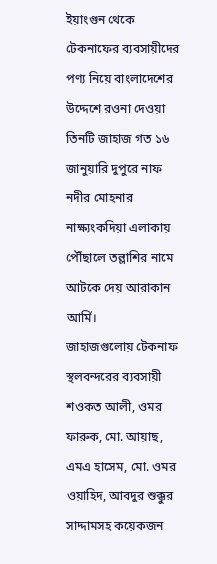ইয়াংগুন থেকে টেকনাফের ব্যবসায়ীদের পণ্য নিয়ে বাংলাদেশের উদ্দেশে রওনা দেওয়া তিনটি জাহাজ গত ১৬ জানুয়ারি দুপুরে নাফ নদীর মোহনার নাক্ষ্যংকদিয়া এলাকায় পৌঁছালে তল্লাশির নামে আটকে দেয় আরাকান আর্মি।
জাহাজগুলোয় টেকনাফ স্থলবন্দরের ব্যবসায়ী শওকত আলী, ওমর ফারুক, মো. আয়াছ, এমএ হাসেম, মো. ওমর ওয়াহিদ, আবদুর শুক্কুর সাদ্দামসহ কয়েকজন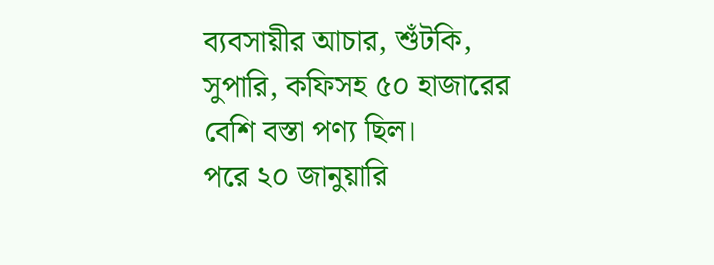ব্যবসায়ীর আচার, শুঁটকি, সুপারি, কফিসহ ৫০ হাজারের বেশি বস্তা পণ্য ছিল।
পরে ২০ জানুয়ারি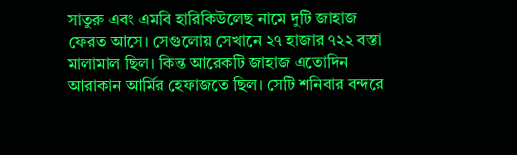সাতুরু এবং এমবি হারিকিউলেছ নামে দুটি জাহাজ ফেরত আসে। সেগুলোয় সেখানে ২৭ হাজার ৭২২ বস্তা মালামাল ছিল। কিন্ত আরেকটি জাহাজ এতোদিন আরাকান আর্মির হেফাজতে ছিল। সেটি শনিবার বন্দরে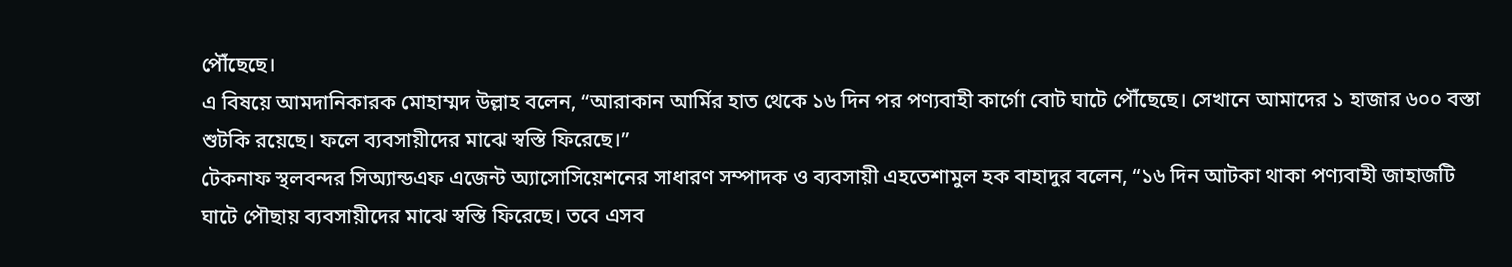পৌঁছেছে।
এ বিষয়ে আমদানিকারক মোহাম্মদ উল্লাহ বলেন, “আরাকান আর্মির হাত থেকে ১৬ দিন পর পণ্যবাহী কার্গো বোট ঘাটে পৌঁছেছে। সেখানে আমাদের ১ হাজার ৬০০ বস্তা শুটকি রয়েছে। ফলে ব্যবসায়ীদের মাঝে স্বস্তি ফিরেছে।”
টেকনাফ স্থলবন্দর সিঅ্যান্ডএফ এজেন্ট অ্যাসোসিয়েশনের সাধারণ সম্পাদক ও ব্যবসায়ী এহতেশামুল হক বাহাদুর বলেন, “১৬ দিন আটকা থাকা পণ্যবাহী জাহাজটি ঘাটে পৌছায় ব্যবসায়ীদের মাঝে স্বস্তি ফিরেছে। তবে এসব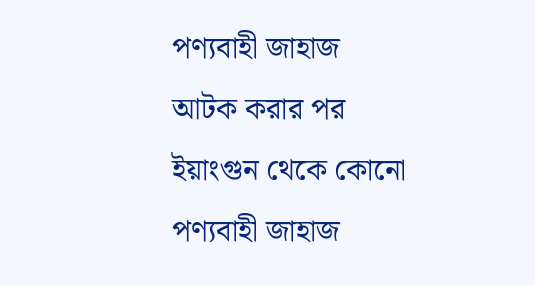পণ্যবাহী জাহাজ আটক করার পর ইয়াংগুন থেকে কোনো পণ্যবাহী জাহাজ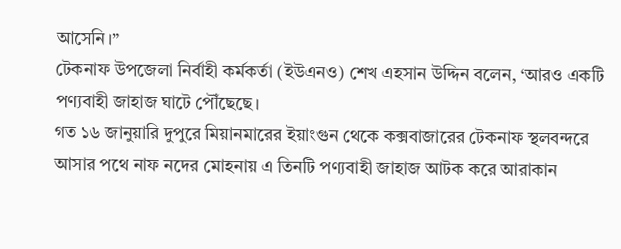আসেনি।”
টেকনাফ উপজেলা নির্বাহী কর্মকর্তা (ইউএনও) শেখ এহসান উদ্দিন বলেন, ‘আরও একটি পণ্যবাহী জাহাজ ঘাটে পৌঁছেছে।
গত ১৬ জানুয়ারি দুপুরে মিয়ানমারের ইয়াংগুন থেকে কক্সবাজারের টেকনাফ স্থলবন্দরে আসার পথে নাফ নদের মোহনায় এ তিনটি পণ্যবাহী জাহাজ আটক করে আরাকান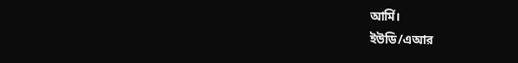আর্মি।
ইউডি/এআর